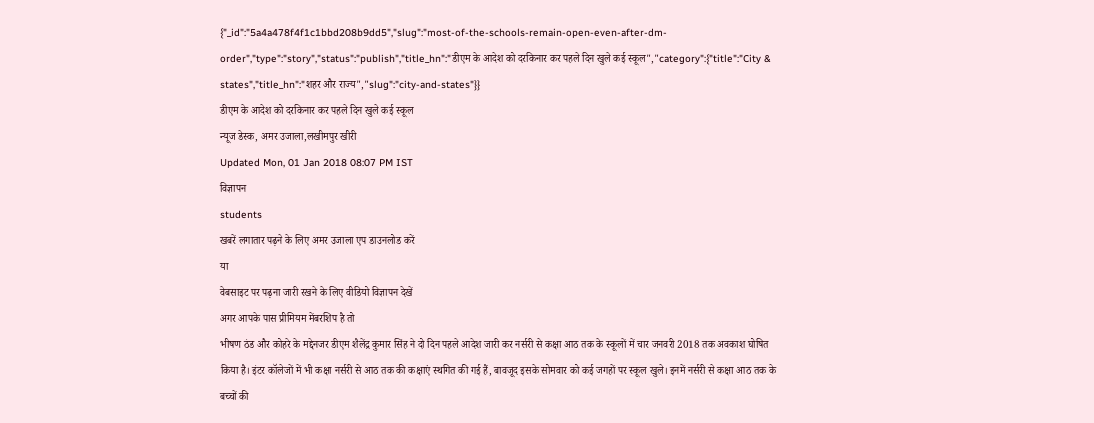{"_id":"5a4a478f4f1c1bbd208b9dd5","slug":"most-of-the-schools-remain-open-even-after-dm-order","type":"story","status":"publish","title_hn":"डीएम के आदेश को दरकिनार कर पहले दिन खुले कई स्कूल","category":{"title":"City & states","title_hn":"शहर और राज्य","slug":"city-and-states"}}
डीएम के आदेश को दरकिनार कर पहले दिन खुले कई स्कूल
न्यूज डेस्क, अमर उजाला,लखीमपुर खीरी
Updated Mon, 01 Jan 2018 08:07 PM IST
विज्ञापन
students
खबरें लगातार पढ़ने के लिए अमर उजाला एप डाउनलोड करें
या
वेबसाइट पर पढ़ना जारी रखने के लिए वीडियो विज्ञापन देखें
अगर आपके पास प्रीमियम मेंबरशिप है तो
भीषण ठंड और कोहरे के मद्देनजर डीएम शैलेंद्र कुमार सिंह ने दो दिन पहले आदेश जारी कर नर्सरी से कक्षा आठ तक के स्कूलों में चार जनवरी 2018 तक अवकाश घोषित किया है। इंटर कॉलेजों में भी कक्षा नर्सरी से आठ तक की कक्षाएं स्थगित की गई हैं, बावजूद इसके सोमवार को कई जगहों पर स्कूल खुले। इनमें नर्सरी से कक्षा आठ तक के बच्चों की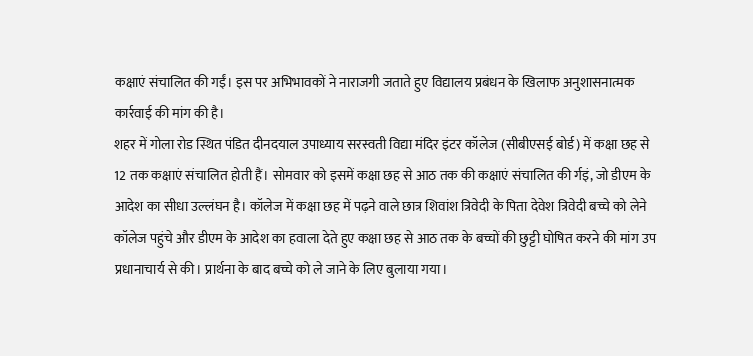कक्षाएं संचालित की गईं। इस पर अभिभावकों ने नाराजगी जताते हुए विद्यालय प्रबंधन के खिलाफ अनुशासनात्मक कार्रवाई की मांग की है।
शहर में गोला रोड स्थित पंडित दीनदयाल उपाध्याय सरस्वती विद्या मंदिर इंटर कॉलेज (सीबीएसई बोर्ड) में कक्षा छह से 12 तक कक्षाएं संचालित होती हैं। सोमवार को इसमें कक्षा छह से आठ तक की कक्षाएं संचालित की र्गइं, जो डीएम के आदेश का सीधा उल्लंघन है। कॉलेज में कक्षा छह में पढ़ने वाले छात्र शिवांश त्रिवेदी के पिता देवेश त्रिवेदी बच्चे को लेने कॉलेज पहुंचे और डीएम के आदेश का हवाला देते हुए कक्षा छह से आठ तक के बच्चों की छुट्टी घोषित करने की मांग उप प्रधानाचार्य से की। प्रार्थना के बाद बच्चे को ले जाने के लिए बुलाया गया।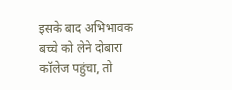इसके बाद अभिभावक बच्चे को लेने दोबारा कॉलेज पहुंचा, तो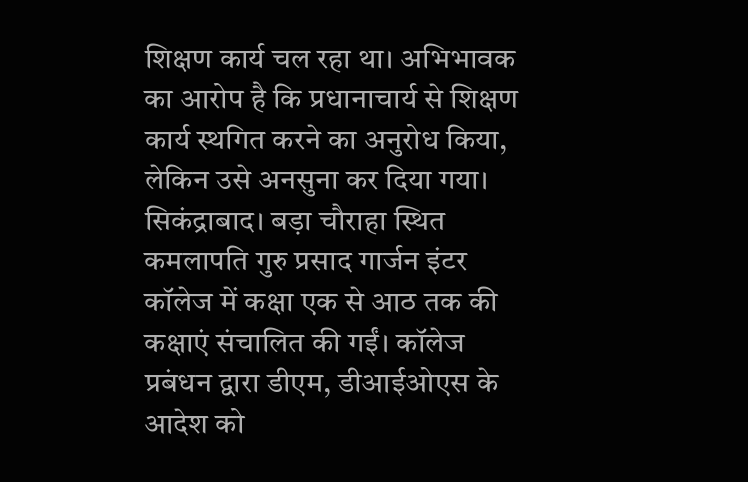शिक्षण कार्य चल रहा था। अभिभावक का आरोप है कि प्रधानाचार्य से शिक्षण कार्य स्थगित करने का अनुरोध किया, लेकिन उसे अनसुना कर दिया गया।
सिकंद्राबाद। बड़ा चौराहा स्थित कमलापति गुरु प्रसाद गार्जन इंटर कॉलेज में कक्षा एक से आठ तक की कक्षाएं संचालित की गईं। कॉलेज प्रबंधन द्वारा डीएम, डीआईओएस के आदेश को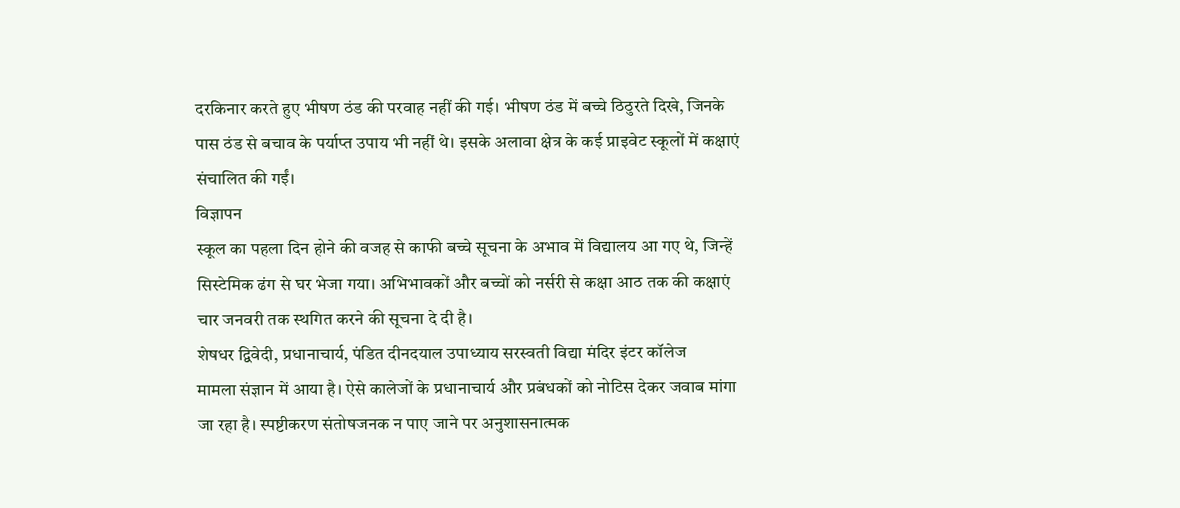दरकिनार करते हुए भीषण ठंड की परवाह नहीं की गई। भीषण ठंड में बच्चे ठिठुरते दिखे, जिनके पास ठंड से बचाव के पर्याप्त उपाय भी नहीं थे। इसके अलावा क्षेत्र के कई प्राइवेट स्कूलों में कक्षाएं संचालित की गईं।
विज्ञापन
स्कूल का पहला दिन होने की वजह से काफी बच्चे सूचना के अभाव में विद्यालय आ गए थे, जिन्हें सिस्टेमिक ढंग से घर भेजा गया। अभिभावकों और बच्चों को नर्सरी से कक्षा आठ तक की कक्षाएं चार जनवरी तक स्थगित करने की सूचना दे दी है।
शेषधर द्विवेदी, प्रधानाचार्य, पंडित दीनदयाल उपाध्याय सरस्वती विद्या मंदिर इंटर कॉलेज
मामला संज्ञान में आया है। ऐसे कालेजों के प्रधानाचार्य और प्रबंधकों को नोटिस देकर जवाब मांगा जा रहा है। स्पष्टीकरण संतोषजनक न पाए जाने पर अनुशासनात्मक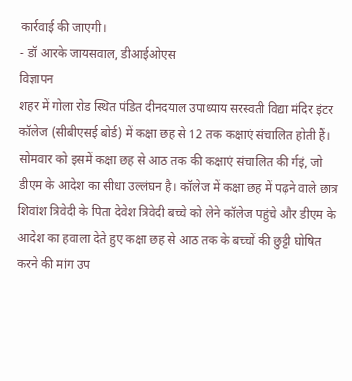कार्रवाई की जाएगी।
- डॉ आरके जायसवाल, डीआईओएस
विज्ञापन
शहर में गोला रोड स्थित पंडित दीनदयाल उपाध्याय सरस्वती विद्या मंदिर इंटर कॉलेज (सीबीएसई बोर्ड) में कक्षा छह से 12 तक कक्षाएं संचालित होती हैं। सोमवार को इसमें कक्षा छह से आठ तक की कक्षाएं संचालित की र्गइं, जो डीएम के आदेश का सीधा उल्लंघन है। कॉलेज में कक्षा छह में पढ़ने वाले छात्र शिवांश त्रिवेदी के पिता देवेश त्रिवेदी बच्चे को लेने कॉलेज पहुंचे और डीएम के आदेश का हवाला देते हुए कक्षा छह से आठ तक के बच्चों की छुट्टी घोषित करने की मांग उप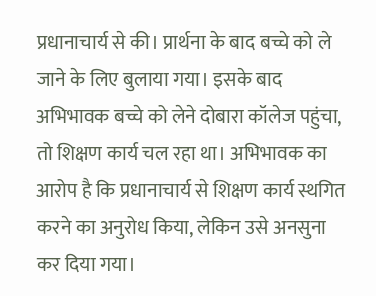प्रधानाचार्य से की। प्रार्थना के बाद बच्चे को ले जाने के लिए बुलाया गया। इसके बाद अभिभावक बच्चे को लेने दोबारा कॉलेज पहुंचा, तो शिक्षण कार्य चल रहा था। अभिभावक का आरोप है कि प्रधानाचार्य से शिक्षण कार्य स्थगित करने का अनुरोध किया, लेकिन उसे अनसुना कर दिया गया।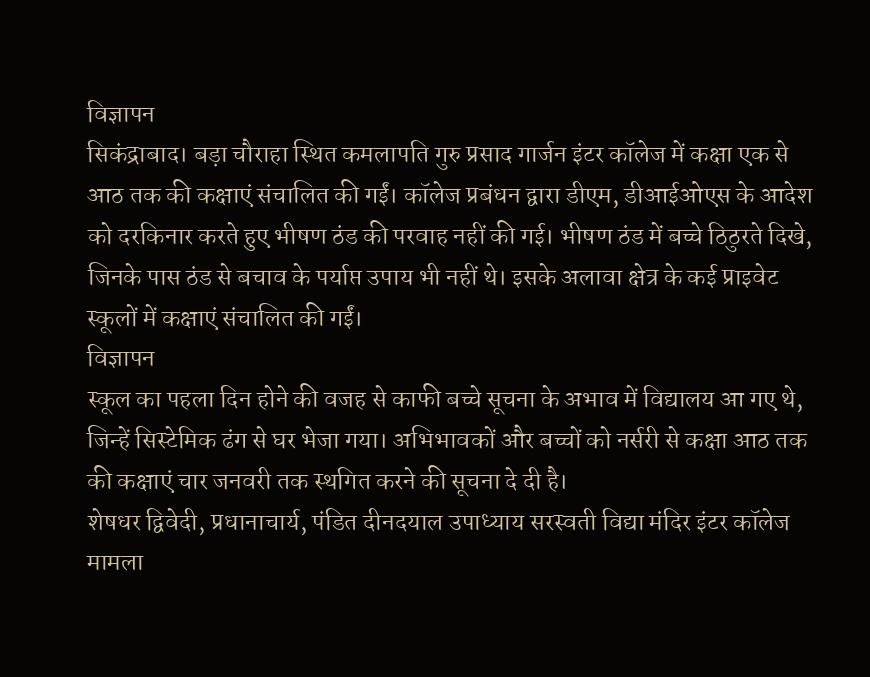विज्ञापन
सिकंद्राबाद। बड़ा चौराहा स्थित कमलापति गुरु प्रसाद गार्जन इंटर कॉलेज में कक्षा एक से आठ तक की कक्षाएं संचालित की गईं। कॉलेज प्रबंधन द्वारा डीएम, डीआईओएस के आदेश को दरकिनार करते हुए भीषण ठंड की परवाह नहीं की गई। भीषण ठंड में बच्चे ठिठुरते दिखे, जिनके पास ठंड से बचाव के पर्याप्त उपाय भी नहीं थे। इसके अलावा क्षेत्र के कई प्राइवेट स्कूलों में कक्षाएं संचालित की गईं।
विज्ञापन
स्कूल का पहला दिन होने की वजह से काफी बच्चे सूचना के अभाव में विद्यालय आ गए थे, जिन्हें सिस्टेमिक ढंग से घर भेजा गया। अभिभावकों और बच्चों को नर्सरी से कक्षा आठ तक की कक्षाएं चार जनवरी तक स्थगित करने की सूचना दे दी है।
शेषधर द्विवेदी, प्रधानाचार्य, पंडित दीनदयाल उपाध्याय सरस्वती विद्या मंदिर इंटर कॉलेज
मामला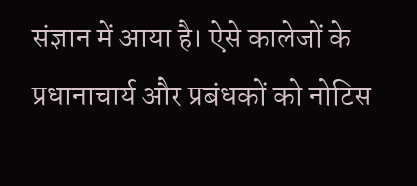संज्ञान में आया है। ऐसे कालेजों के प्रधानाचार्य और प्रबंधकों को नोटिस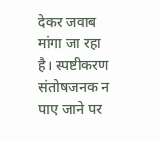देकर जवाब मांगा जा रहा है। स्पष्टीकरण संतोषजनक न पाए जाने पर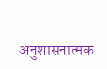अनुशासनात्मक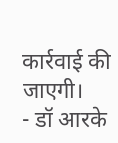कार्रवाई की जाएगी।
- डॉ आरके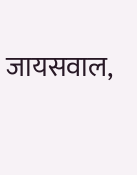जायसवाल,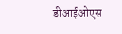डीआईओएस